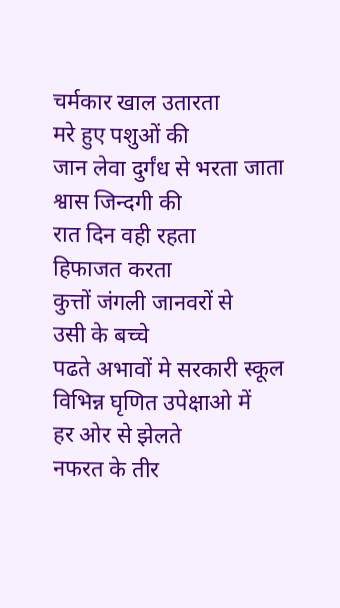चर्मकार खाल उतारता
मरे हुए पशुओं की
जान लेवा दुर्गंध से भरता जाता
श्वास जिन्दगी की
रात दिन वही रहता
हिफाजत करता
कुत्तों जंगली जानवरों से
उसी के बच्चे
पढते अभावों मे सरकारी स्कूल
विभिन्न घृणित उपेक्षाओ में
हर ओर से झेलते
नफरत के तीर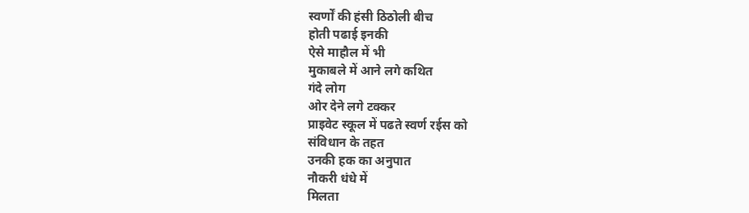स्वर्णों की हंसी ठिठोली बीच
होती पढाई इनकी
ऐसे माहौल में भी
मुकाबले में आने लगे कथित
गंदे लोग
ओर देने लगे टक्कर
प्राइवेट स्कूल में पढते स्वर्ण रईस को
संविधान के तहत
उनकी हक का अनुपात
नौकरी धंधे में
मिलता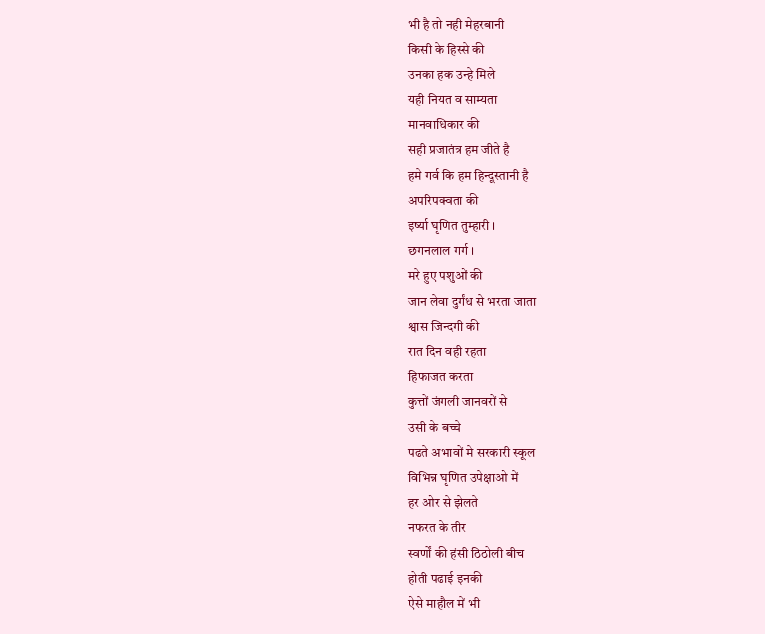भी है तो नही मेहरबानी
किसी के हिस्से की
उनका हक उन्हे मिले
यही नियत व साम्यता
मानवाधिकार की
सही प्रजातंत्र हम जीते है
हमे गर्व कि हम हिन्दूस्तानी है
अपरिपक्वता की
इर्ष्या घृणित तुम्हारी ।
छगनलाल गर्ग ।
मरे हुए पशुओं की
जान लेवा दुर्गंध से भरता जाता
श्वास जिन्दगी की
रात दिन वही रहता
हिफाजत करता
कुत्तों जंगली जानवरों से
उसी के बच्चे
पढते अभावों मे सरकारी स्कूल
विभिन्न घृणित उपेक्षाओ में
हर ओर से झेलते
नफरत के तीर
स्वर्णों की हंसी ठिठोली बीच
होती पढाई इनकी
ऐसे माहौल में भी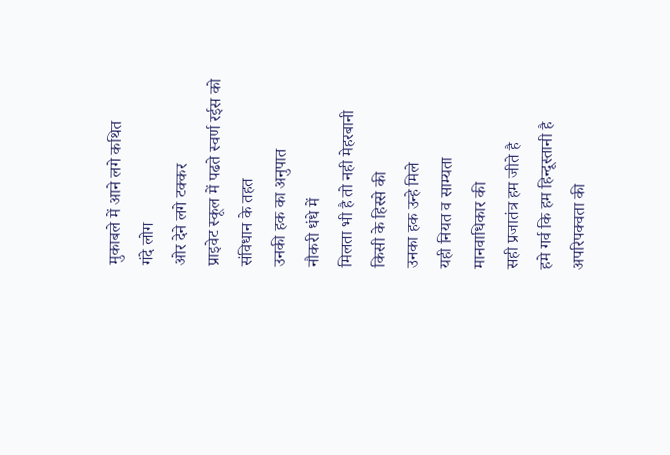मुकाबले में आने लगे कथित
गंदे लोग
ओर देने लगे टक्कर
प्राइवेट स्कूल में पढते स्वर्ण रईस को
संविधान के तहत
उनकी हक का अनुपात
नौकरी धंधे में
मिलता भी है तो नही मेहरबानी
किसी के हिस्से की
उनका हक उन्हे मिले
यही नियत व साम्यता
मानवाधिकार की
सही प्रजातंत्र हम जीते है
हमे गर्व कि हम हिन्दूस्तानी है
अपरिपक्वता की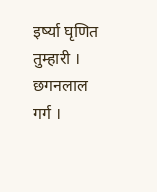इर्ष्या घृणित तुम्हारी ।
छगनलाल गर्ग ।